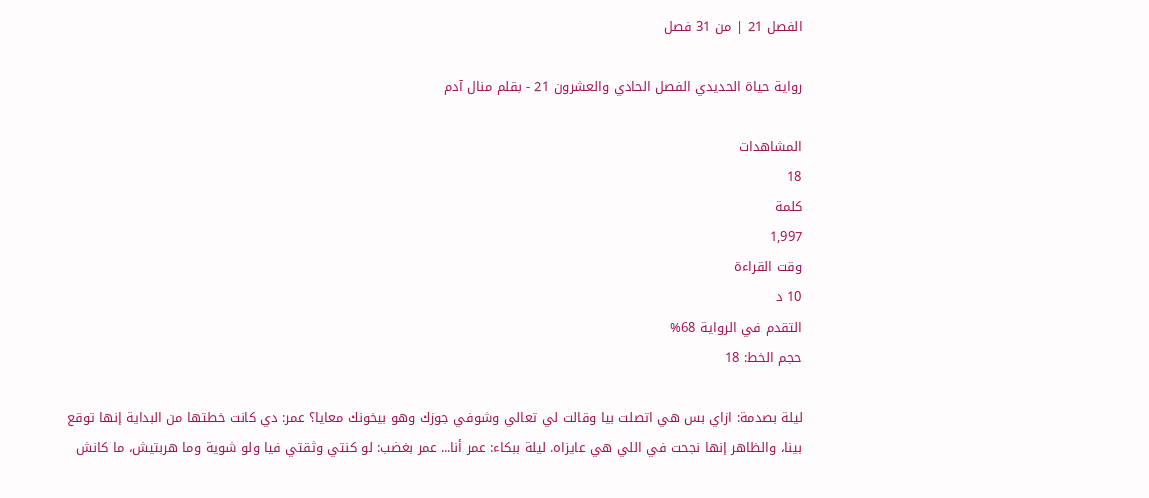الفصل 21 | من 31 فصل

رواية حياة الحديدي الفصل الحادي والعشرون 21 - بقلم منال آدم

المشاهدات
18
كلمة
1,997
وقت القراءة
10 د
التقدم في الرواية 68%
حجم الخط: 18

ليلة بصدمة: ازاي بس هي اتصلت بيا وقالت لي تعالي وشوفي جوزك وهو بيخونك معايا؟ عمر: دي كانت خطتها من البداية إنها توقع بينا، والظاهر إنها نجحت في اللي هي عايزاه. ليلة ببكاء: عمر أنا... عمر بغضب: لو كنتي وثقتي فيا ولو شوية وما هربتيش، ما كانش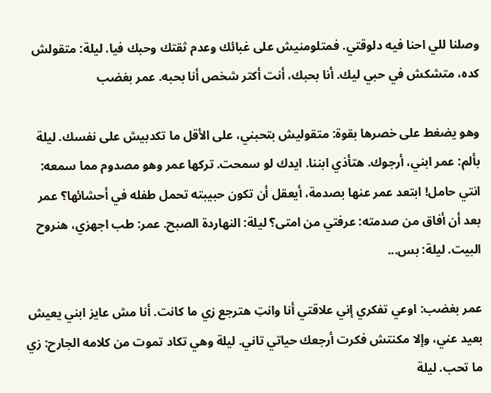وصلنا للي احنا فيه دلوقتي. فمتلومنيش على غبائك وعدم ثقتك وحبك فيا. ليلة: متقولش كده، متشكش في حبي ليك. أنا بحبك، أنت أكتر شخص أنا بحبه. عمر بغضب

وهو يضغط على خصرها بقوة: متقوليش بتحبني، على الأقل ما تكدبيش على نفسك. ليلة بألم: عمر ابني، أرجوك. هتأذي ابننا. ايدك لو سمحت. تركها عمر وهو مصدوم مما سمعه: انتي حامل! ابتعد عمر عنها بصدمة، أيعقل أن تكون حبيبته تحمل طفله في أحشائها؟ عمر بعد أن أفاق من صدمته: عرفتي من امتى؟ ليلة: النهاردة الصبح. عمر: طب اجهزي، هنروح البيت. ليلة: بس...

عمر بغضب: اوعي تفكري إني علاقتي أنا وانتِ هترجع زي ما كانت. أنا مش عايز ابني يعيش بعيد عني، وإلا مكنتش فكرت أرجعك حياتي تاني. ليلة وهي تكاد تموت من كلامه الجارح: زي ما تحب. ليلة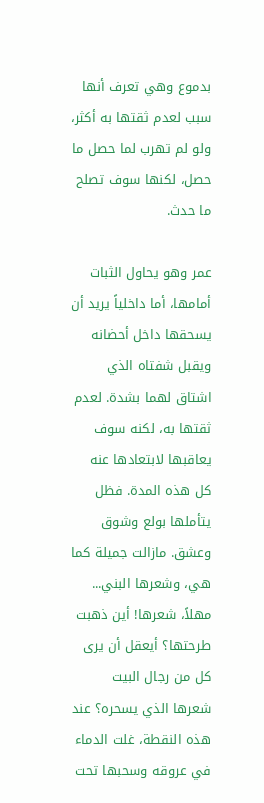بدموع وهي تعرف أنها سبب لعدم ثقتها به أكثر، ولو لم تهرب لما حصل ما حصل، لكنها سوف تصلح ما حدث.

عمر وهو يحاول الثبات أمامها، أما داخلياً يريد أن يسحقها داخل أحضانه ويقبل شفتاه الذي اشتاق لهما بشدة. لعدم ثقتها به، لكنه سوف يعاقبها لابتعادها عنه كل هذه المدة. فظل يتأملها بولع وشوق وعشق. مازالت جميلة كما هي، وشعرها البني... مهلاً، شعرها! أين ذهبت طرحتها؟ أيعقل أن يرى كل من رجال البيت شعرها الذي يسحره؟ عند هذه النقطة، غلت الدماء في عروقه وسحبها تحت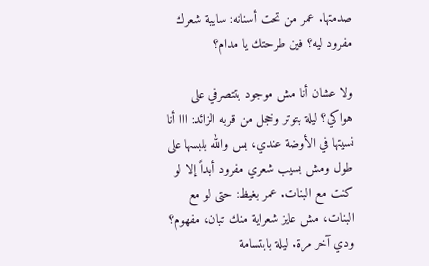صدمتها. عمر من تحت أسنانه: سايبة شعرك مفرود ليه؟ فين طرحتك يا مدام؟

ولا عشان أنا مش موجود بتتصرفي على هواكي؟ ليلة بتوتر وخجل من قربه الزائد: ااا أنا نسيتها في الأوضة عندي، بس والله بلبسها على طول ومش بسيب شعري مفرود أبداً إلا لو كنت مع البنات. عمر بغيظ: حتى لو مع البنات، مش عايز شعراية منك تبان، مفهوم؟ ودي آخر مرة. ليلة بابتسامة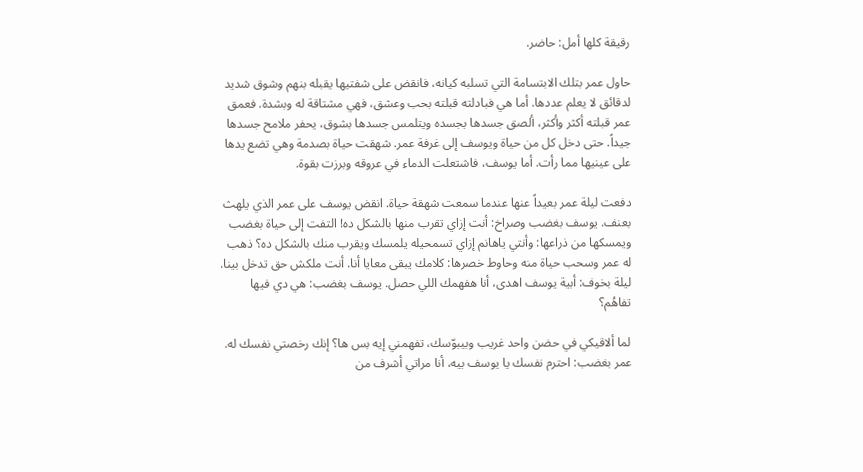رقيقة كلها أمل: حاضر.

حاول عمر بتلك الابتسامة التي تسلبه كيانه، فانقض على شفتيها يقبله بنهم وشوق شديد لدقائق لا يعلم عددها. أما هي فبادلته قبلته بحب وعشق، فهي مشتاقة له وبشدة. فعمق عمر قبلته أكثر وأكثر، ألصق جسدها بجسده ويتلمس جسدها بشوق، يحفر ملامح جسدها جيداً. حتى دخل كل من حياة ويوسف إلى غرفة عمر. شهقت حياة بصدمة وهي تضع يدها على عينيها مما رأت. أما يوسف، فاشتعلت الدماء في عروقه وبرزت بقوة.

دفعت ليلة عمر بعيداً عنها عندما سمعت شهقة حياة. انقض يوسف على عمر الذي يلهث بعنف. يوسف بغضب وصراخ: أنت إزاي تقرب منها بالشكل ده! التفت إلى حياة بغضب ويمسكها من ذراعها: وأنتي ياهانم إزاي تسمحيله يلمسك ويقرب منك بالشكل ده؟ ذهب له عمر وسحب حياة منه وحاوط خصرها: كلامك يبقى معايا أنا. أنت ملكش حق تدخل بينا. ليلة بخوف: أبية يوسف اهدى، أنا هفهمك اللي حصل. يوسف بغضب: هي دي فيها تفاهُم؟

لما ألاقيكي في حضن واحد غريب وبيبوّسك، تفهمني إيه بس ها؟ إنك رخصتي نفسك له. عمر بغضب: احترم نفسك يا يوسف بيه، أنا مراتي أشرف من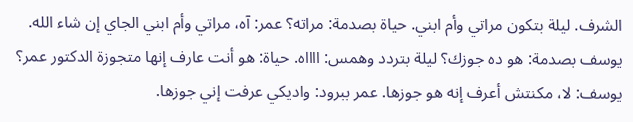الشرف. ليلة بتكون مراتي وأم ابني. حياة بصدمة: مراته؟ عمر: آه، مراتي وأم ابني الجاي إن شاء الله. يوسف بصدمة: هو ده جوزك؟ ليلة بتردد وهمس: ااااه. حياة: هو أنت عارف إنها متجوزة الدكتور عمر؟ يوسف: لا، مكنتش أعرف إنه هو جوزها. عمر ببرود: واديكي عرفت إني جوزها.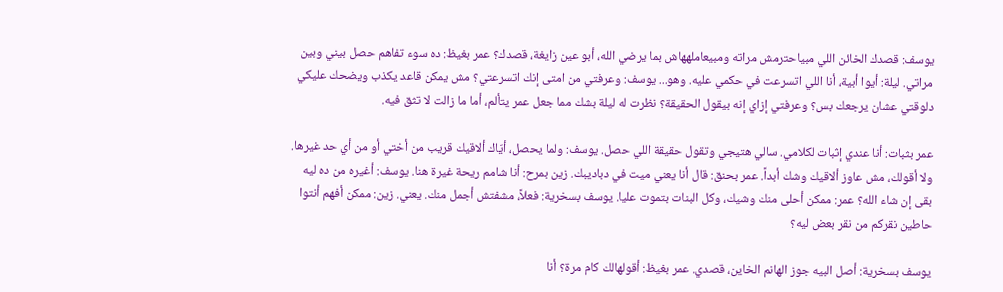يوسف: قصدك الخائن اللي مبياحترمش مراته ومبيعاملههاش بما يرضي الله، أبو عين زايغة، قصدك؟ عمر بغيظ: ده سوء تفاهم حصل بيني وبين مراتي. ليلة: أيوا أبية، أنا اللي اتسرعت في حكمي عليه. وهو... يوسف: وعرفتي من امتى إنك اتسرعتي؟ مش يمكن قاعد يكذب ويضحك عليكي دلوقتي عشان يرجعك بس؟ وعرفتي إزاي إنه بيقول الحقيقة؟ نظرت له ليلة بشك مما جعل عمر يتألم، أما ما زالت لا تثق فيه.

عمر بثبات: أنا عندي إثبات لكلامي. سالي هتيجي وتقول حقيقة اللي حصل. يوسف: ولما يحصل، أيّاك ألاقيك قريب من أختي أو من أي حد غيرها. ولا أقولك، مش عاوز ألاقيك وشك أبداً. عمر بحنق: قال أنا يعني ميت في دباديبك. زين بمرح: أنا شامم ريحة غيرة هنا. يوسف: أغيره من ده ليه بقى إن شاء الله؟ عمر: ممكن أحلى منك وشيك، وكل البنات بتموت عليا. يوسف بسخرية: فعلاً، مشفتش أجمل منك. يعني. زين: ممكن أفهم أنتوا حاطين نقركم من نقر بعض ليه؟

يوسف بسخرية: أصل البيه جوز الهانم الخاين، قصدي. عمر بغيظ: أقولهالك كام مرة؟ أنا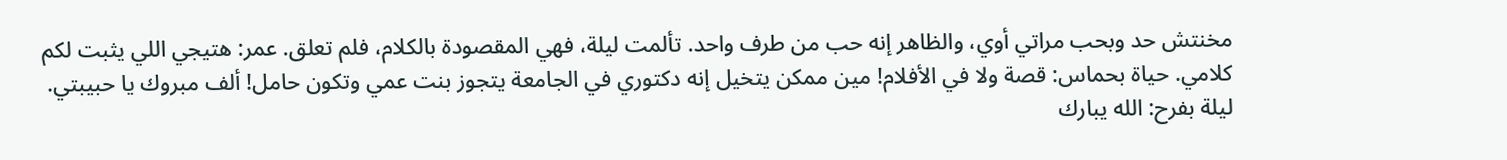مخنتش حد وبحب مراتي أوي، والظاهر إنه حب من طرف واحد. تألمت ليلة، فهي المقصودة بالكلام، فلم تعلق. عمر: هتيجي اللي يثبت لكم كلامي. حياة بحماس: قصة ولا في الأفلام! مين ممكن يتخيل إنه دكتوري في الجامعة يتجوز بنت عمي وتكون حامل! ألف مبروك يا حبيبتي. ليلة بفرح: الله يبارك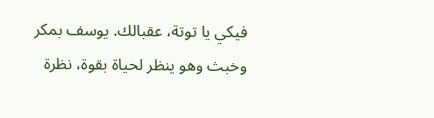فيكي يا توتة، عقبالك. يوسف بمكر وخبث وهو ينظر لحياة بقوة، نظرة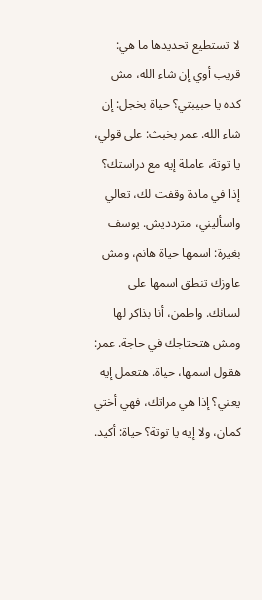لا تستطيع تحديدها ما هي: قريب أوي إن شاء الله، مش كده يا حبيبتي؟ حياة بخجل: إن شاء الله. عمر بخبث: على قولي، يا توتة، عاملة إيه مع دراستك؟ إذا في مادة وقفت لك، تعالي واسأليني، متردديش. يوسف بغيرة: اسمها حياة هانم، ومش عاوزك تنطق اسمها على لسانك. واطمن، أنا بذاكر لها ومش هتحتاجك في حاجة. عمر: هقول اسمها، حياة. هتعمل إيه يعني؟ إذا هي مراتك، فهي أختي كمان، ولا إيه يا توتة؟ حياة: أكيد.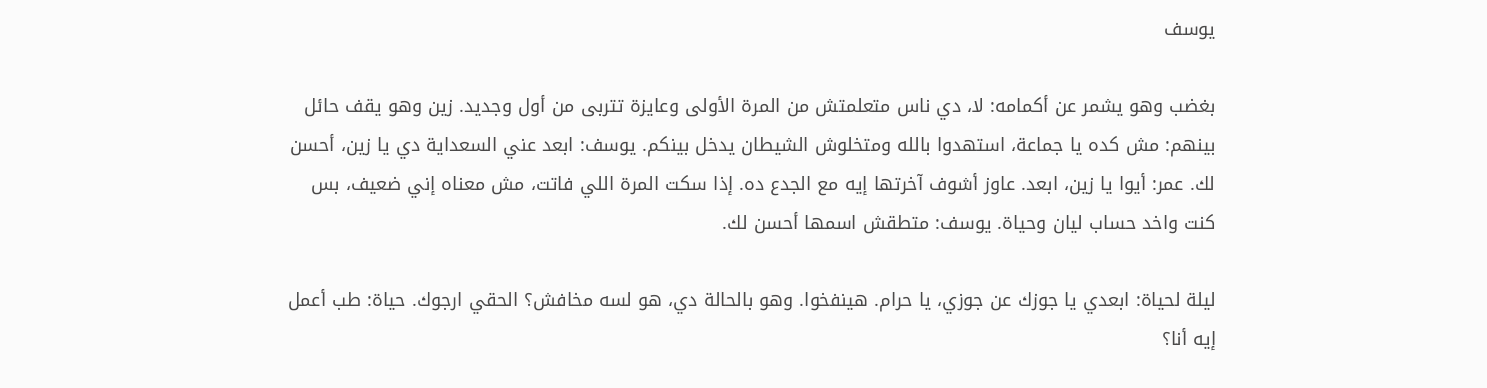يوسف

بغضب وهو يشمر عن أكمامه: لا، دي ناس متعلمتش من المرة الأولى وعايزة تتربى من أول وجديد. زين وهو يقف حائل بينهم: مش كده يا جماعة، استهدوا بالله ومتخلوش الشيطان يدخل بينكم. يوسف: ابعد عني السعداية دي يا زين، أحسن لك. عمر: أيوا يا زين، ابعد. عاوز أشوف آخرتها إيه مع الجدع ده. إذا سكت المرة اللي فاتت، مش معناه إني ضعيف، بس كنت واخد حساب ليان وحياة. يوسف: متطقش اسمها أحسن لك.

ليلة لحياة: ابعدي يا جوزك عن جوزي، يا حرام. هينفخوا. وهو بالحالة دي، هو لسه مخافش؟ الحقي ارجوك. حياة: طب أعمل إيه أنا؟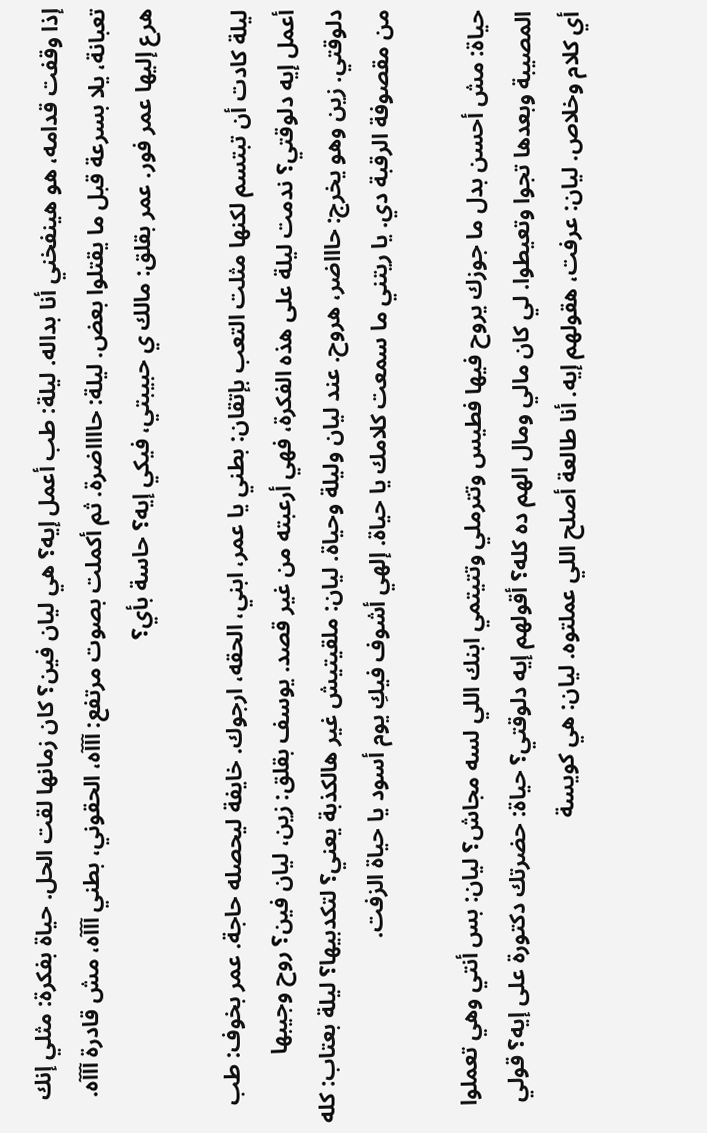إذا وقفت قدامه، هو هينفخني أنا بداله. ليلة: طب أعمل إيه؟ هي ليان فين؟ كان زمانها لقت الحل. حياة بفكرة: مثلي إنك تعبانة، يلا بسرعة قبل ما يقتلوا بعض. ليلة: حااااضرة. ثم أكملت بصوت مرتفع: آآآه، الحقوني، بطني آآآه، مش قادرة آآآه. هرع إليها عمر فور. عمر بقلق: مالك ي حبيبتي، فيكي إيه؟ حاسة بأي؟

ليلة كادت أن تبتسم لكنها مثلت التعب بإتقان: بطني يا عمر، ابني، الحقه، ارجوك. خايفة ليحصله حاجة. عمر بخوف: طب أعمل إيه دلوقتي؟ ندمت ليلة على هذه الفكرة، فهي أرعبته من غير قصد. يوسف بقلق: زين، ليان فين؟ روح وجيبها دلوقتي. زين وهو يخرج: حاااضر، هروح. عند ليان وليلة وحياة. ليان: ملقيتيش غير هالكذبة يعني؟ لتكدبيها؟ ليلة بعتاب: كله من مقصوفة الرقبة دي. يا ريتني ما سمعت كلامك يا حياة. إلهي أشوف فيكِ يوم أسود يا حياة الزفت.

حياة: مش أحسن بدل ما جوزك يروح فيها فطيس وتترملي وتتيتمي ابنك اللي لسه مجاش؟ ليان: بس أنتي وهي تعملوا المصيبة وبعدها تجوا وتعيطوا. لي كان مالي ومال الهم ده كله؟ أقولهم إيه دلوقتي؟ حياة: حضرتك دكتورة على إيه؟ قولي أي كلام وخلاص. ليان: عرفت، هقولهم إيه. أنا طالعة أصلح اللي عملتوه. ليان: هي كويسة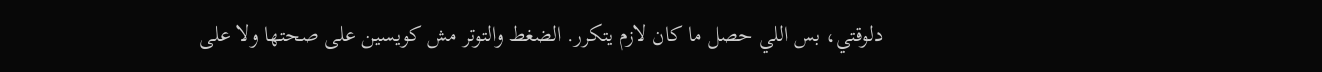دلوقتي، بس اللي حصل ما كان لازم يتكرر. الضغط والتوتر مش كويسين على صحتها ولا على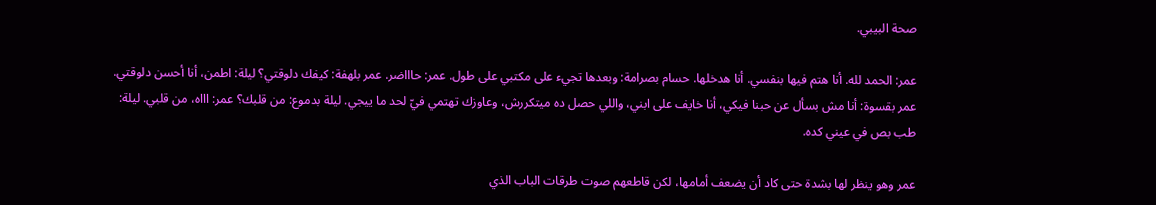صحة البيبي.

عمر: الحمد لله. أنا هتم فيها بنفسي. أنا هدخلها. حسام بصرامة: وبعدها تجيء على مكتبي على طول. عمر: حاااضر. عمر بلهفة: كيفك دلوقتي؟ ليلة: اطمن، أنا أحسن دلوقتي. عمر بقسوة: أنا مش بسأل عن حبنا فيكي، أنا خايف على ابني، واللي حصل ده ميتكررش، وعاوزك تهتمي فيّ لحد ما ييجي. ليلة بدموع: من قلبك؟ عمر: اااه، من قلبي. ليلة: طب بص في عيني كده.

عمر وهو ينظر لها بشدة حتى كاد أن يضعف أمامها، لكن قاطعهم صوت طرقات الباب الذي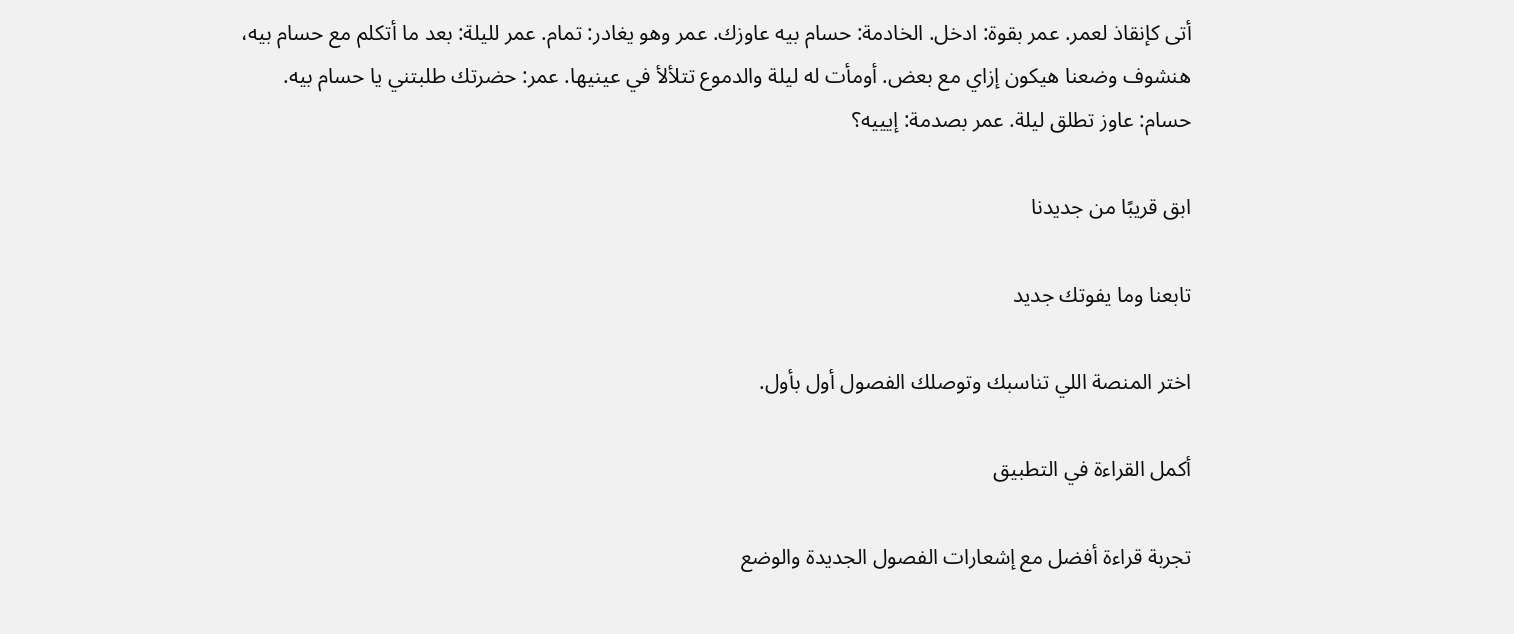أتى كإنقاذ لعمر. عمر بقوة: ادخل. الخادمة: حسام بيه عاوزك. عمر وهو يغادر: تمام. عمر لليلة: بعد ما أتكلم مع حسام بيه، هنشوف وضعنا هيكون إزاي مع بعض. أومأت له ليلة والدموع تتلألأ في عينيها. عمر: حضرتك طلبتني يا حسام بيه. حسام: عاوز تطلق ليلة. عمر بصدمة: إيييه؟

ابق قريبًا من جديدنا

تابعنا وما يفوتك جديد

اختر المنصة اللي تناسبك وتوصلك الفصول أول بأول.

أكمل القراءة في التطبيق

تجربة قراءة أفضل مع إشعارات الفصول الجديدة والوضع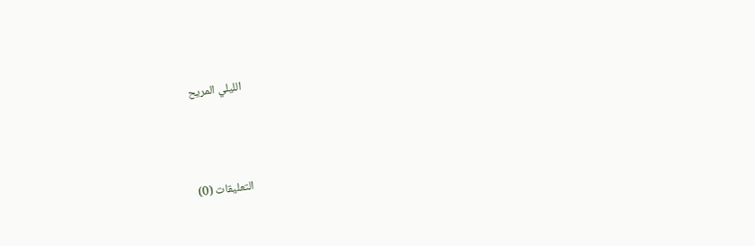الليلي المريح



التعليقات (0)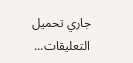جاري تحميل التعليقات...